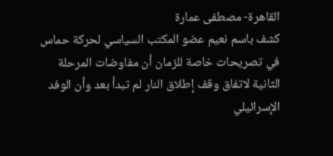القاهرة- مصطفى عمارة
كشف باسم نعيم عضو المكتب السياسي لحركة حماس في تصريحات خاصة للزمان أن مفاوضات المرحلة الثانية لاتفاق وقف إطلاق النار لم تبدأ بعد وأن الوفد الإسرائيلي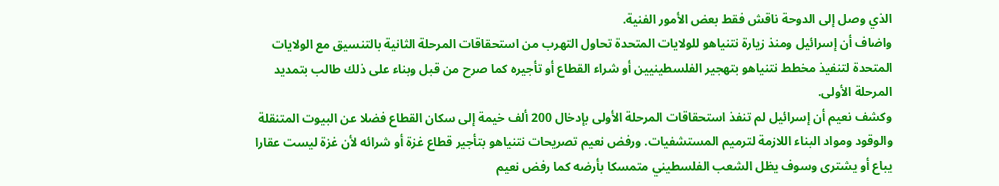الذي وصل إلى الدوحة ناقش فقط بعض الأمور الفنية.
واضاف أن إسرائيل ومنذ زيارة نتنياهو للولايات المتحدة تحاول التهرب من استحقاقات المرحلة الثانية بالتنسيق مع الولايات المتحدة لتنفيذ مخطط نتنياهو بتهجير الفلسطينيين أو شراء القطاع أو تأجيره كما صرح من قبل وبناء على ذلك طالب بتمديد المرحلة الأولى.
وكشف نعيم أن إسرائيل لم تنفذ استحقاقات المرحلة الأولى بإدخال 200 ألف خيمة إلى سكان القطاع فضلا عن البيوت المتنقلة والوقود ومواد البناء اللازمة لترميم المستشفيات. ورفض نعيم تصريحات نتنياهو بتأجير قطاع غزة أو شرائه لأن غزة ليست عقارا يباع أو يشترى وسوف يظل الشعب الفلسطيني متمسكا بأرضه كما رفض نعيم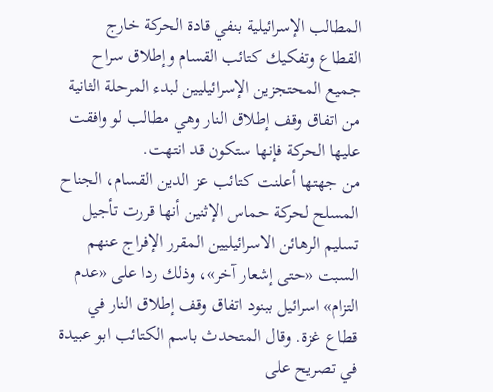المطالب الإسرائيلية بنفي قادة الحركة خارج القطاع وتفكيك كتائب القسام وإطلاق سراح جميع المحتجزين الإسرائيليين لبدء المرحلة الثانية من اتفاق وقف إطلاق النار وهي مطالب لو وافقت عليها الحركة فإنها ستكون قد انتهت.
من جهتها أعلنت كتائب عز الدين القسام، الجناح المسلح لحركة حماس الإثنين أنها قررت تأجيل تسليم الرهائن الاسرائيليين المقرر الإفراج عنهم السبت «حتى إشعار آخر»، وذلك ردا على «عدم التزام» اسرائيل ببنود اتفاق وقف إطلاق النار في قطاع غزة. وقال المتحدث باسم الكتائب ابو عبيدة في تصريح على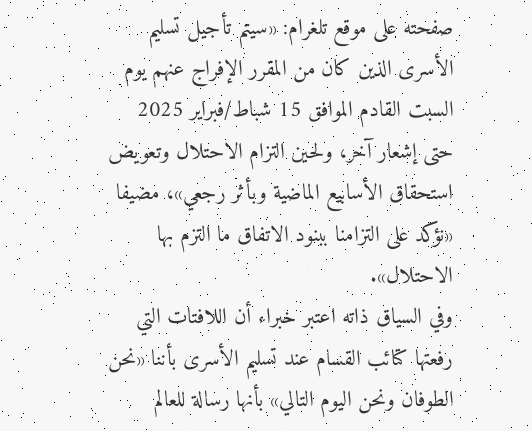صفحته على موقع تلغرام: «سيتم تأجيل تسليم الأسرى الذين كان من المقرر الإفراج عنهم يوم السبت القادم الموافق 15 شباط/فبراير 2025 حتى إشعار آخر، ولحين التزام الاحتلال وتعويض استحقاق الأسابيع الماضية وبأثر رجعي»، مضيفا «نؤكد على التزامنا ببنود الاتفاق ما التزم بها الاحتلال».
وفي السياق ذاته اعتبر خبراء أن اللافتات التي رفعتها كتائب القسام عند تسليم الأسرى بأننا «نحن الطوفان ونحن اليوم التالي» بأنها رسالة للعالم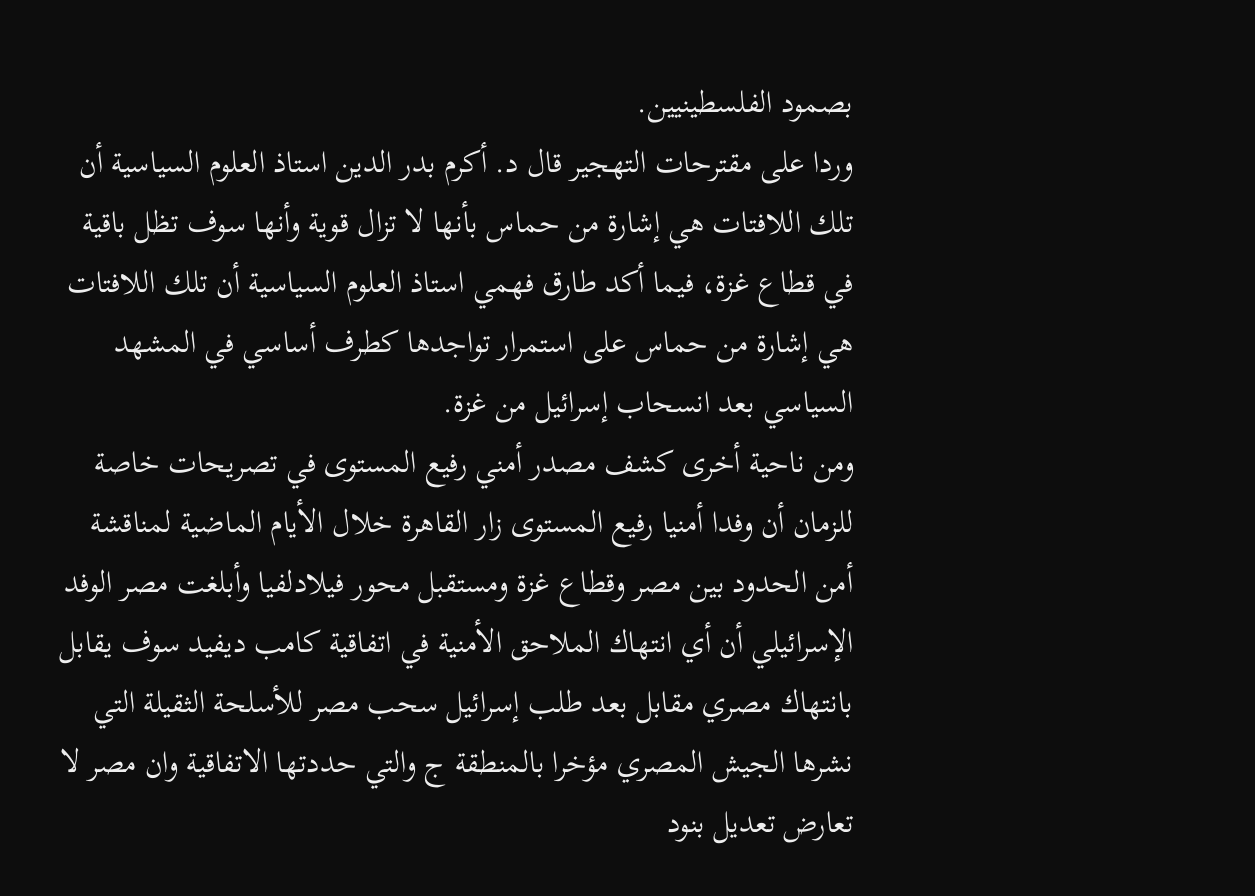بصمود الفلسطينيين.
وردا على مقترحات التهجير قال د. أكرم بدر الدين استاذ العلوم السياسية أن تلك اللافتات هي إشارة من حماس بأنها لا تزال قوية وأنها سوف تظل باقية في قطاع غزة، فيما أكد طارق فهمي استاذ العلوم السياسية أن تلك اللافتات هي إشارة من حماس على استمرار تواجدها كطرف أساسي في المشهد السياسي بعد انسحاب إسرائيل من غزة.
ومن ناحية أخرى كشف مصدر أمني رفيع المستوى في تصريحات خاصة للزمان أن وفدا أمنيا رفيع المستوى زار القاهرة خلال الأيام الماضية لمناقشة أمن الحدود بين مصر وقطاع غزة ومستقبل محور فيلادلفيا وأبلغت مصر الوفد الإسرائيلي أن أي انتهاك الملاحق الأمنية في اتفاقية كامب ديفيد سوف يقابل بانتهاك مصري مقابل بعد طلب إسرائيل سحب مصر للأسلحة الثقيلة التي نشرها الجيش المصري مؤخرا بالمنطقة ج والتي حددتها الاتفاقية وان مصر لا تعارض تعديل بنود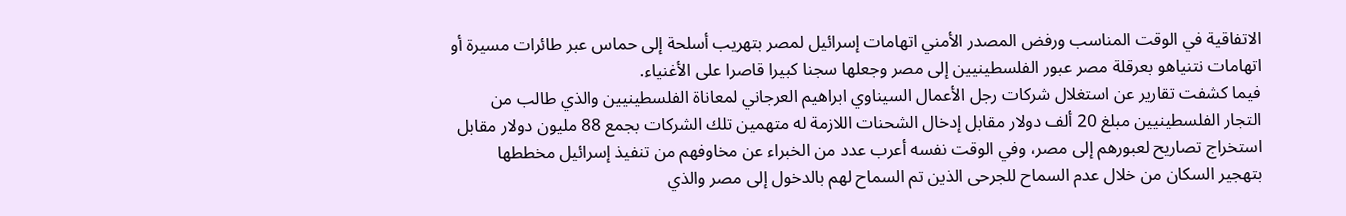الاتفاقية في الوقت المناسب ورفض المصدر الأمني اتهامات إسرائيل لمصر بتهريب أسلحة إلى حماس عبر طائرات مسيرة أو اتهامات نتنياهو بعرقلة مصر عبور الفلسطينيين إلى مصر وجعلها سجنا كبيرا قاصرا على الأغنياء.
فيما كشفت تقارير عن استغلال شركات رجل الأعمال السيناوي ابراهيم العرجاني لمعاناة الفلسطينيين والذي طالب من التجار الفلسطينيين مبلغ 20 ألف دولار مقابل إدخال الشحنات اللازمة له متهمين تلك الشركات بجمع 88 مليون دولار مقابل استخراج تصاريح لعبورهم إلى مصر، وفي الوقت نفسه أعرب عدد من الخبراء عن مخاوفهم من تنفيذ إسرائيل مخططها بتهجير السكان من خلال عدم السماح للجرحى الذين تم السماح لهم بالدخول إلى مصر والذي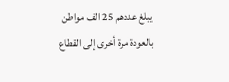يبلغ عددهم 25 الف مواطن بالعودة مرة أخرى إلى القطاع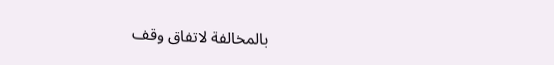بالمخالفة لاتفاق وقف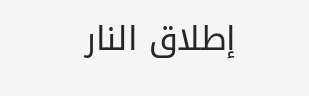إطلاق النار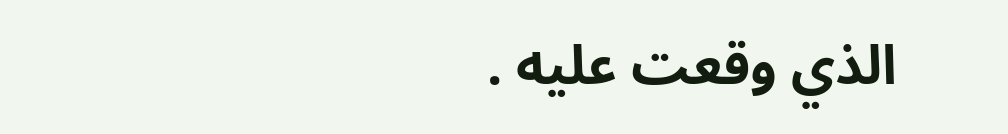الذي وقعت عليه .